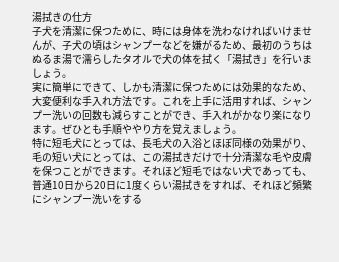湯拭きの仕方
子犬を清潔に保つために、時には身体を洗わなければいけませんが、子犬の頃はシャンプーなどを嫌がるため、最初のうちはぬるま湯で濡らしたタオルで犬の体を拭く「湯拭き」を行いましょう。
実に簡単にできて、しかも清潔に保つためには効果的なため、大変便利な手入れ方法です。これを上手に活用すれば、シャンプー洗いの回数も減らすことができ、手入れがかなり楽になります。ぜひとも手順ややり方を覚えましょう。
特に短毛犬にとっては、長毛犬の入浴とほぼ同様の効果がり、毛の短い犬にとっては、この湯拭きだけで十分清潔な毛や皮膚を保つことができます。それほど短毛ではない犬であっても、普通10日から20日に1度くらい湯拭きをすれば、それほど頻繁にシャンプー洗いをする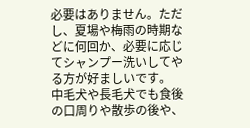必要はありません。ただし、夏場や梅雨の時期などに何回か、必要に応じてシャンプー洗いしてやる方が好ましいです。
中毛犬や長毛犬でも食後の口周りや散歩の後や、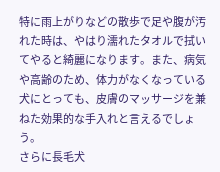特に雨上がりなどの散歩で足や腹が汚れた時は、やはり濡れたタオルで拭いてやると綺麗になります。また、病気や高齢のため、体力がなくなっている犬にとっても、皮膚のマッサージを兼ねた効果的な手入れと言えるでしょう。
さらに長毛犬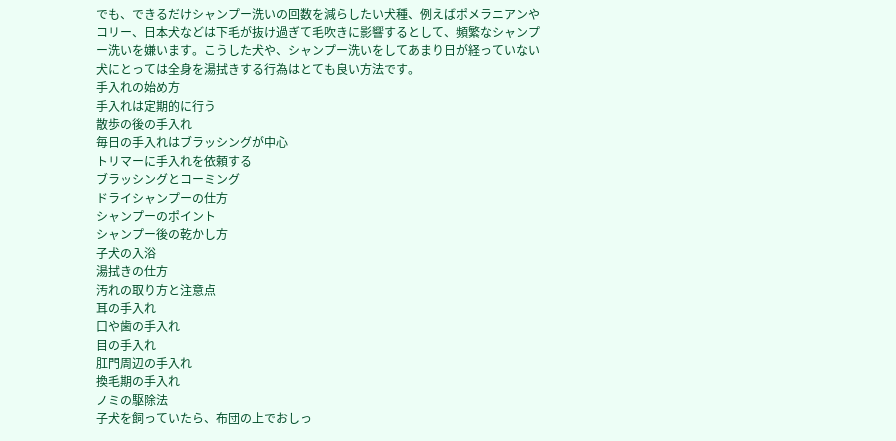でも、できるだけシャンプー洗いの回数を減らしたい犬種、例えばポメラニアンやコリー、日本犬などは下毛が抜け過ぎて毛吹きに影響するとして、頻繁なシャンプー洗いを嫌います。こうした犬や、シャンプー洗いをしてあまり日が経っていない犬にとっては全身を湯拭きする行為はとても良い方法です。
手入れの始め方
手入れは定期的に行う
散歩の後の手入れ
毎日の手入れはブラッシングが中心
トリマーに手入れを依頼する
ブラッシングとコーミング
ドライシャンプーの仕方
シャンプーのポイント
シャンプー後の乾かし方
子犬の入浴
湯拭きの仕方
汚れの取り方と注意点
耳の手入れ
口や歯の手入れ
目の手入れ
肛門周辺の手入れ
換毛期の手入れ
ノミの駆除法
子犬を飼っていたら、布団の上でおしっ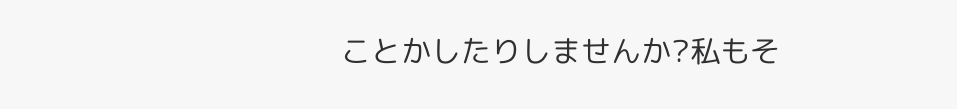ことかしたりしませんか?私もそ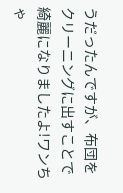うだったんですが、布団をクリーニングに出すことで綺麗になりましたよ!ワンちゃ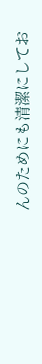んのためにも清潔にしてお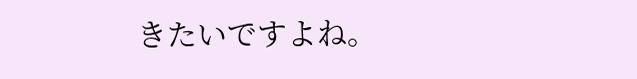きたいですよね。